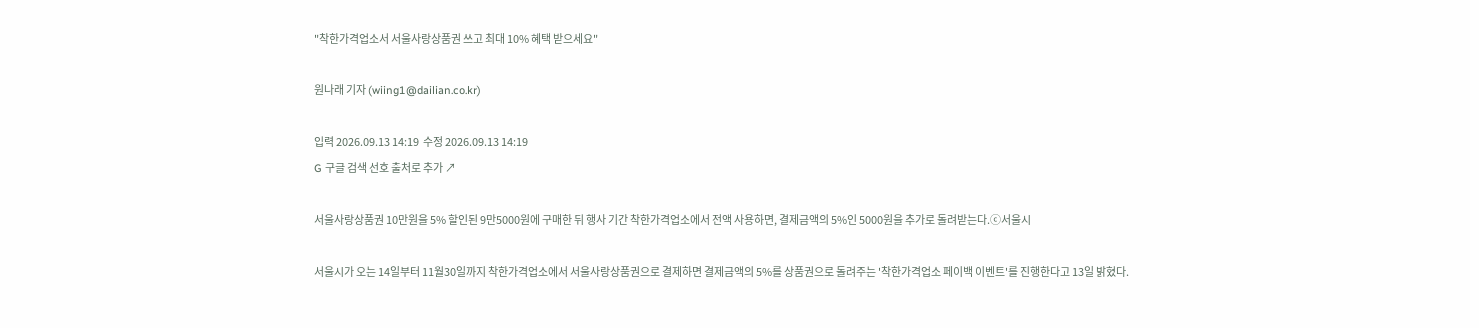"착한가격업소서 서울사랑상품권 쓰고 최대 10% 혜택 받으세요"

원나래 기자 (wiing1@dailian.co.kr)

입력 2026.09.13 14:19  수정 2026.09.13 14:19
G 구글 검색 선호 출처로 추가 ↗

서울사랑상품권 10만원을 5% 할인된 9만5000원에 구매한 뒤 행사 기간 착한가격업소에서 전액 사용하면, 결제금액의 5%인 5000원을 추가로 돌려받는다.ⓒ서울시

서울시가 오는 14일부터 11월30일까지 착한가격업소에서 서울사랑상품권으로 결제하면 결제금액의 5%를 상품권으로 돌려주는 '착한가격업소 페이백 이벤트'를 진행한다고 13일 밝혔다.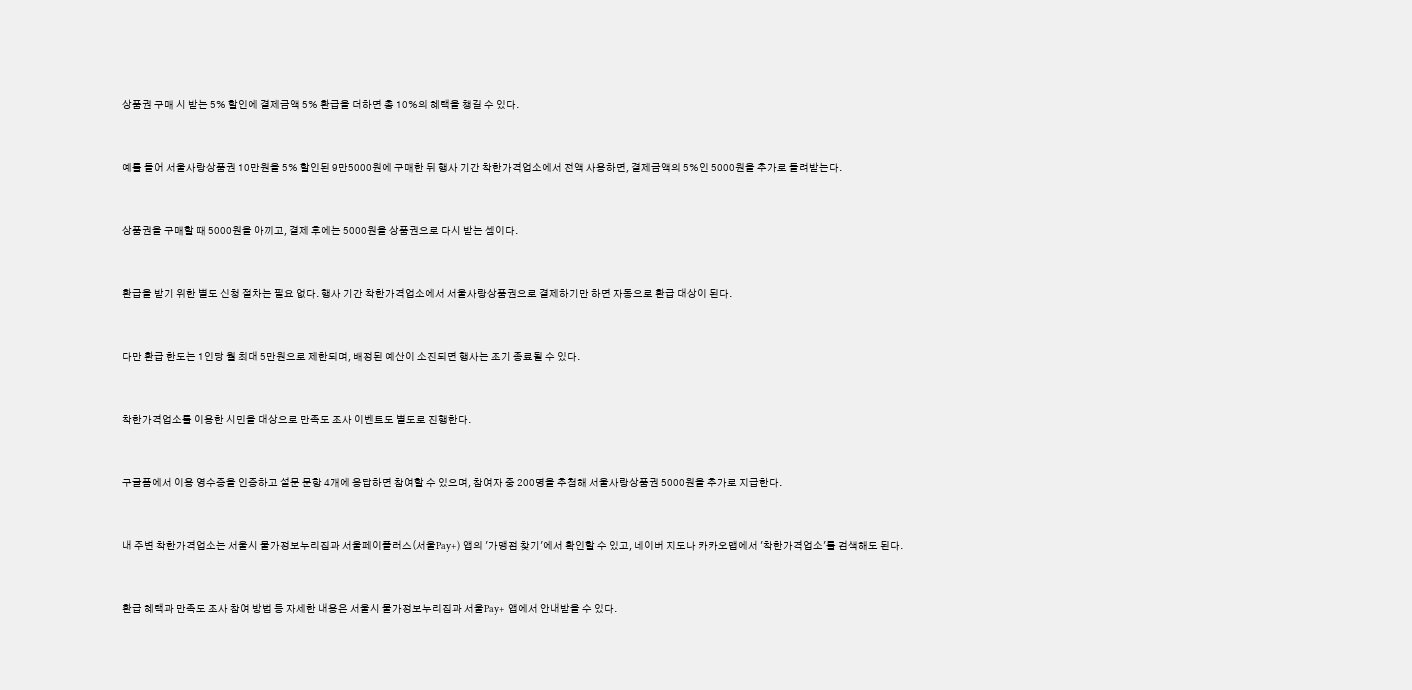상품권 구매 시 받는 5% 할인에 결제금액 5% 환급을 더하면 총 10%의 혜택을 챙길 수 있다.


예를 들어 서울사랑상품권 10만원을 5% 할인된 9만5000원에 구매한 뒤 행사 기간 착한가격업소에서 전액 사용하면, 결제금액의 5%인 5000원을 추가로 돌려받는다.


상품권을 구매할 때 5000원을 아끼고, 결제 후에는 5000원을 상품권으로 다시 받는 셈이다.


환급을 받기 위한 별도 신청 절차는 필요 없다. 행사 기간 착한가격업소에서 서울사랑상품권으로 결제하기만 하면 자동으로 환급 대상이 된다.


다만 환급 한도는 1인당 월 최대 5만원으로 제한되며, 배정된 예산이 소진되면 행사는 조기 종료될 수 있다.


착한가격업소를 이용한 시민을 대상으로 만족도 조사 이벤트도 별도로 진행한다.


구글폼에서 이용 영수증을 인증하고 설문 문항 4개에 응답하면 참여할 수 있으며, 참여자 중 200명을 추첨해 서울사랑상품권 5000원을 추가로 지급한다.


내 주변 착한가격업소는 서울시 물가정보누리집과 서울페이플러스(서울Pay+) 앱의 '가맹점 찾기'에서 확인할 수 있고, 네이버 지도나 카카오맵에서 '착한가격업소'를 검색해도 된다.


환급 혜택과 만족도 조사 참여 방법 등 자세한 내용은 서울시 물가정보누리집과 서울Pay+ 앱에서 안내받을 수 있다.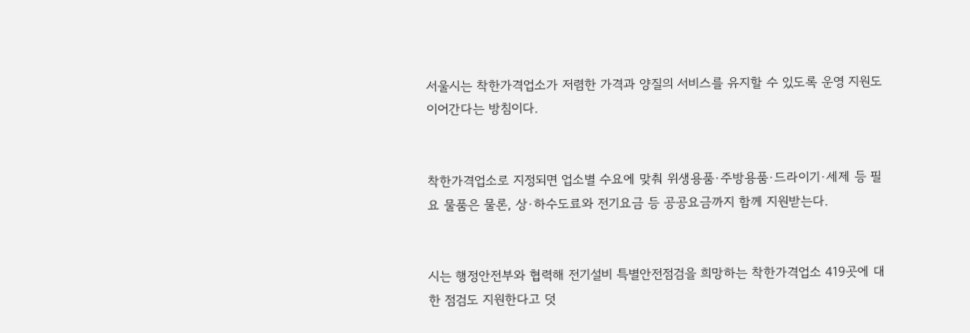서울시는 착한가격업소가 저렴한 가격과 양질의 서비스를 유지할 수 있도록 운영 지원도 이어간다는 방침이다.


착한가격업소로 지정되면 업소별 수요에 맞춰 위생용품·주방용품·드라이기·세제 등 필요 물품은 물론, 상·하수도료와 전기요금 등 공공요금까지 함께 지원받는다.


시는 행정안전부와 협력해 전기설비 특별안전점검을 희망하는 착한가격업소 419곳에 대한 점검도 지원한다고 덧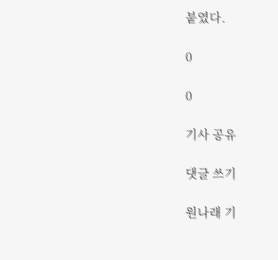붙였다.

0

0

기사 공유

댓글 쓰기

원나래 기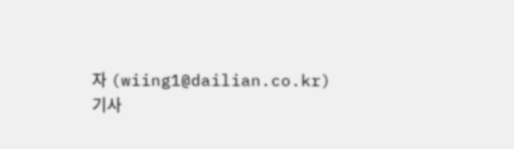자 (wiing1@dailian.co.kr)
기사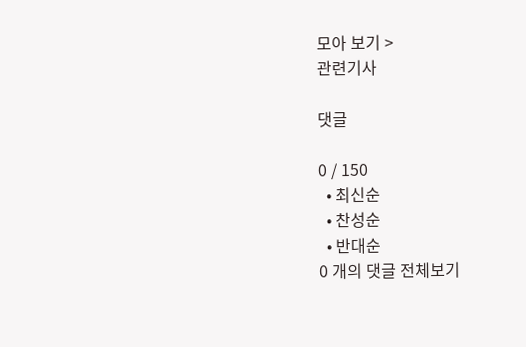모아 보기 >
관련기사

댓글

0 / 150
  • 최신순
  • 찬성순
  • 반대순
0 개의 댓글 전체보기